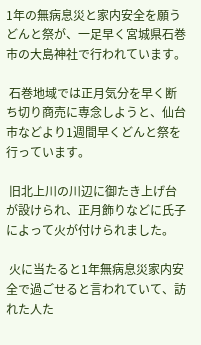1年の無病息災と家内安全を願うどんと祭が、一足早く宮城県石巻市の大島神社で行われています。

 石巻地域では正月気分を早く断ち切り商売に専念しようと、仙台市などより1週間早くどんと祭を行っています。

 旧北上川の川辺に御たき上げ台が設けられ、正月飾りなどに氏子によって火が付けられました。

 火に当たると1年無病息災家内安全で過ごせると言われていて、訪れた人た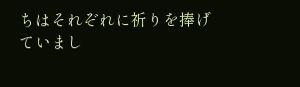ちはそれぞれに祈りを捧げていまし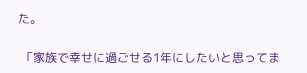た。

 「家族で幸せに過ごせる1年にしたいと思ってま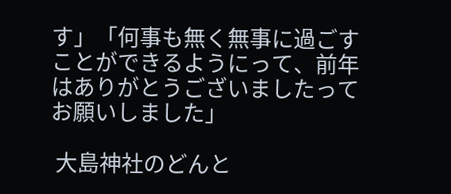す」「何事も無く無事に過ごすことができるようにって、前年はありがとうございましたってお願いしました」

 大島神社のどんと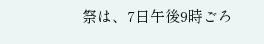祭は、7日午後9時ごろ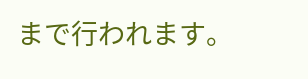まで行われます。